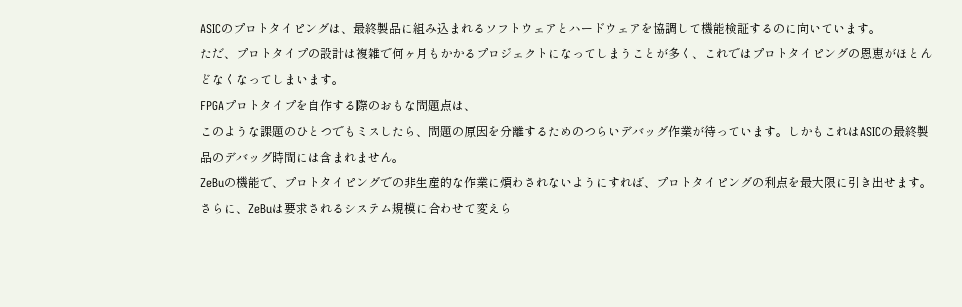ASICのプロトタイピングは、最終製品に組み込まれるソフトウェアとハードウェアを協調して機能検証するのに向いています。
ただ、プロトタイプの設計は複雑で何ヶ月もかかるプロジェクトになってしまうことが多く、これではプロトタイピングの恩恵がほとんどなくなってしまいます。
FPGAプロトタイプを自作する際のおもな問題点は、
このような課題のひとつでもミスしたら、問題の原因を分離するためのつらいデバッグ作業が待っています。しかもこれはASICの最終製品のデバッグ時間には含まれません。
ZeBuの機能で、プロトタイピングでの非生産的な作業に煩わされないようにすれば、プロトタイピングの利点を最大限に引き出せます。
さらに、ZeBuは要求されるシステム規模に合わせて変えら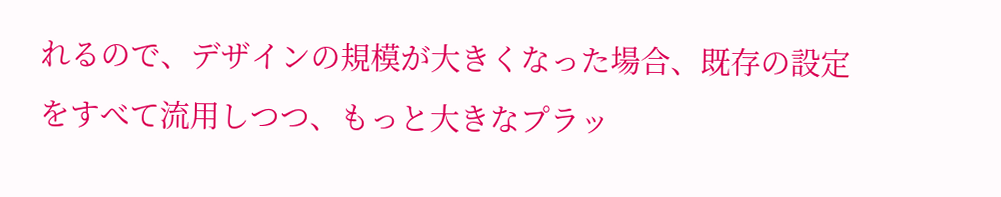れるので、デザインの規模が大きくなった場合、既存の設定をすべて流用しつつ、もっと大きなプラッ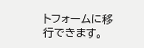トフォームに移行できます。